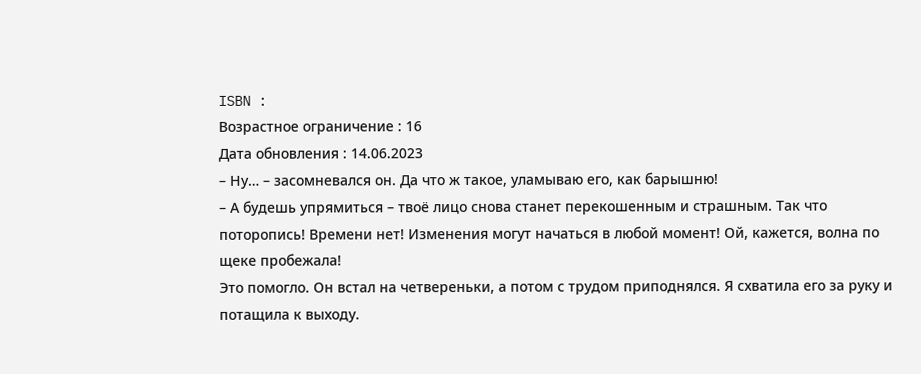ISBN :
Возрастное ограничение : 16
Дата обновления : 14.06.2023
– Ну… – засомневался он. Да что ж такое, уламываю его, как барышню!
– А будешь упрямиться – твоё лицо снова станет перекошенным и страшным. Так что поторопись! Времени нет! Изменения могут начаться в любой момент! Ой, кажется, волна по щеке пробежала!
Это помогло. Он встал на четвереньки, а потом с трудом приподнялся. Я схватила его за руку и потащила к выходу.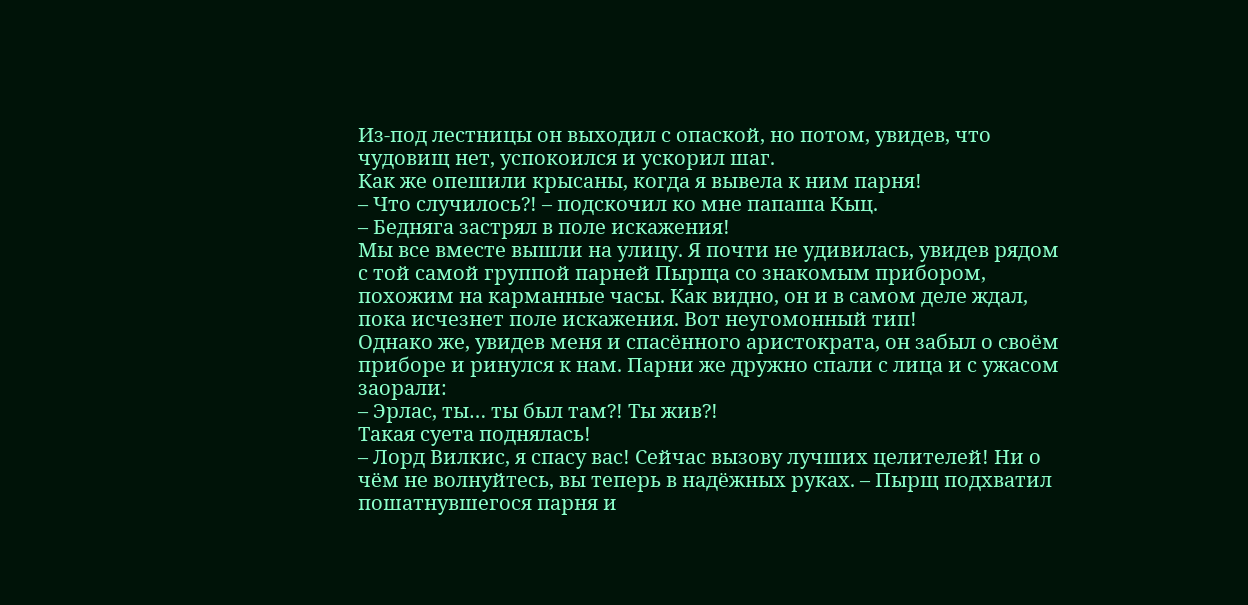Из-под лестницы он выходил с опаской, но потом, увидев, что чудовищ нет, успокоился и ускорил шаг.
Как же опешили крысаны, когда я вывела к ним парня!
– Что случилось?! – подскочил ко мне папаша Кыц.
– Бедняга застрял в поле искажения!
Мы все вместе вышли на улицу. Я почти не удивилась, увидев рядом с той самой группой парней Пырща со знакомым прибором, похожим на карманные часы. Как видно, он и в самом деле ждал, пока исчезнет поле искажения. Вот неугомонный тип!
Однако же, увидев меня и спасённого аристократа, он забыл о своём приборе и ринулся к нам. Парни же дружно спали с лица и с ужасом заорали:
– Эрлас, ты… ты был там?! Ты жив?!
Такая суета поднялась!
– Лорд Вилкис, я спасу вас! Сейчас вызову лучших целителей! Ни о чём не волнуйтесь, вы теперь в надёжных руках. – Пырщ подхватил пошатнувшегося парня и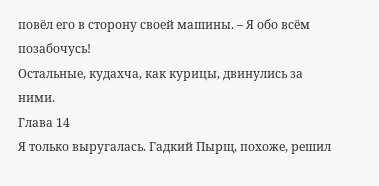повёл его в сторону своей машины. – Я обо всём позабочусь!
Остальные, кудахча, как курицы, двинулись за ними.
Глава 14
Я только выругалась. Гадкий Пырщ, похоже, решил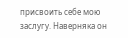присвоить себе мою заслугу. Наверняка он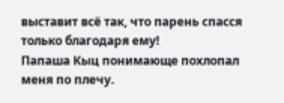выставит всё так, что парень спасся только благодаря ему!
Папаша Кыц понимающе похлопал меня по плечу.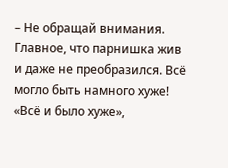– Не обращай внимания. Главное, что парнишка жив и даже не преобразился. Всё могло быть намного хуже!
«Всё и было хуже»,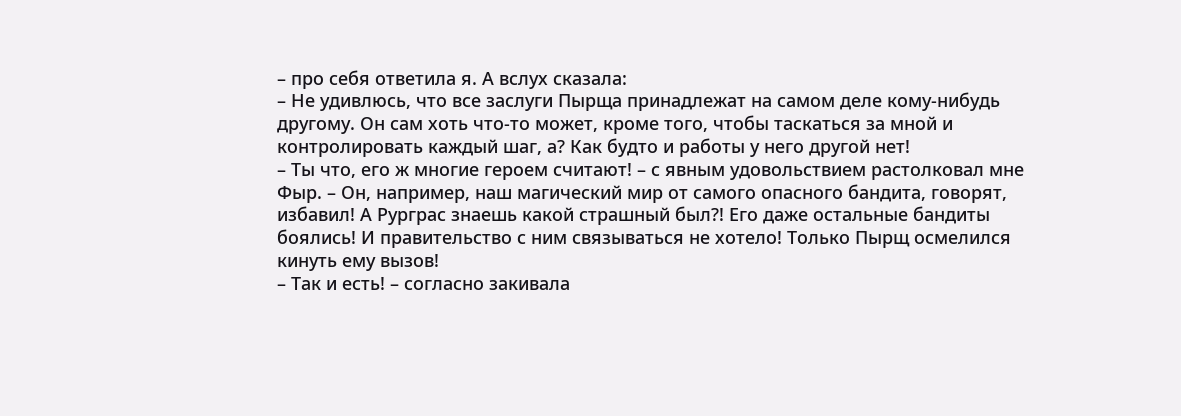– про себя ответила я. А вслух сказала:
– Не удивлюсь, что все заслуги Пырща принадлежат на самом деле кому-нибудь другому. Он сам хоть что-то может, кроме того, чтобы таскаться за мной и контролировать каждый шаг, а? Как будто и работы у него другой нет!
– Ты что, его ж многие героем считают! – с явным удовольствием растолковал мне Фыр. – Он, например, наш магический мир от самого опасного бандита, говорят, избавил! А Рурграс знаешь какой страшный был?! Его даже остальные бандиты боялись! И правительство с ним связываться не хотело! Только Пырщ осмелился кинуть ему вызов!
– Так и есть! – согласно закивала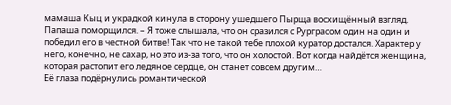мамаша Кыц и украдкой кинула в сторону ушедшего Пырща восхищённый взгляд. Папаша поморщился. – Я тоже слышала, что он сразился с Рурграсом один на один и победил его в честной битве! Так что не такой тебе плохой куратор достался. Характер у него, конечно, не сахар, но это из-за того, что он холостой. Вот когда найдётся женщина, которая растопит его ледяное сердце, он станет совсем другим…
Её глаза подёрнулись романтической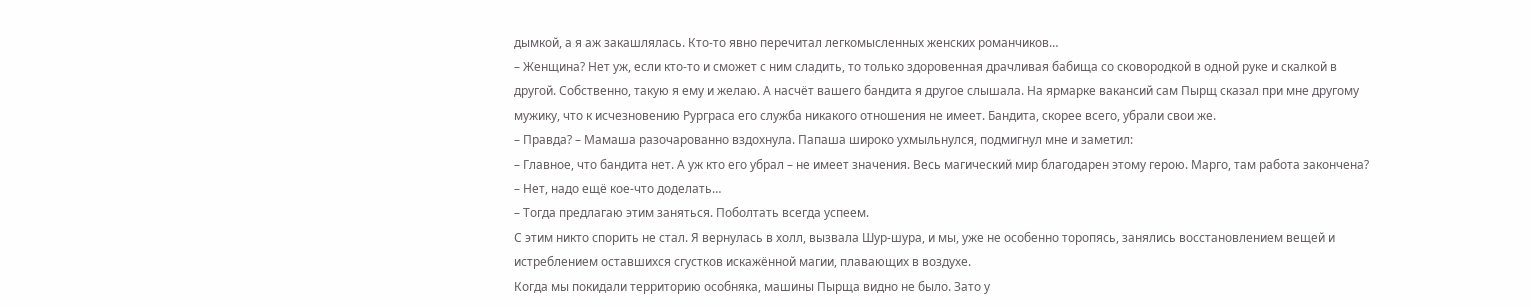дымкой, а я аж закашлялась. Кто-то явно перечитал легкомысленных женских романчиков…
– Женщина? Нет уж, если кто-то и сможет с ним сладить, то только здоровенная драчливая бабища со сковородкой в одной руке и скалкой в другой. Собственно, такую я ему и желаю. А насчёт вашего бандита я другое слышала. На ярмарке вакансий сам Пырщ сказал при мне другому мужику, что к исчезновению Рурграса его служба никакого отношения не имеет. Бандита, скорее всего, убрали свои же.
– Правда? – Мамаша разочарованно вздохнула. Папаша широко ухмыльнулся, подмигнул мне и заметил:
– Главное, что бандита нет. А уж кто его убрал – не имеет значения. Весь магический мир благодарен этому герою. Марго, там работа закончена?
– Нет, надо ещё кое-что доделать…
– Тогда предлагаю этим заняться. Поболтать всегда успеем.
С этим никто спорить не стал. Я вернулась в холл, вызвала Шур-шура, и мы, уже не особенно торопясь, занялись восстановлением вещей и истреблением оставшихся сгустков искажённой магии, плавающих в воздухе.
Когда мы покидали территорию особняка, машины Пырща видно не было. Зато у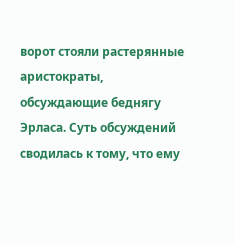ворот стояли растерянные аристократы, обсуждающие беднягу Эрласа. Суть обсуждений сводилась к тому, что ему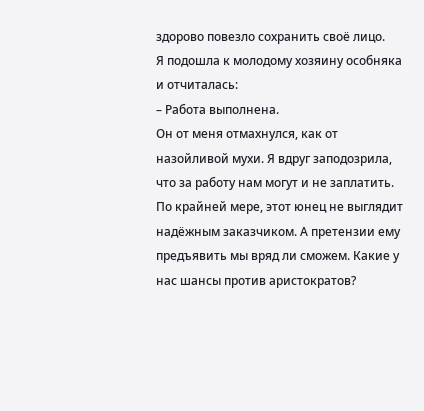здорово повезло сохранить своё лицо.
Я подошла к молодому хозяину особняка и отчиталась:
– Работа выполнена.
Он от меня отмахнулся, как от назойливой мухи. Я вдруг заподозрила, что за работу нам могут и не заплатить. По крайней мере, этот юнец не выглядит надёжным заказчиком. А претензии ему предъявить мы вряд ли сможем. Какие у нас шансы против аристократов?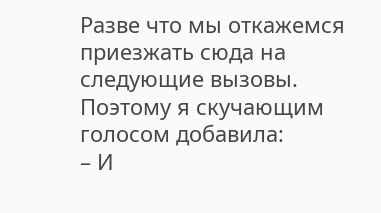Разве что мы откажемся приезжать сюда на следующие вызовы.
Поэтому я скучающим голосом добавила:
– И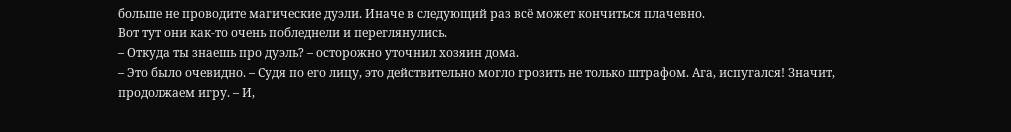больше не проводите магические дуэли. Иначе в следующий раз всё может кончиться плачевно.
Вот тут они как-то очень побледнели и переглянулись.
– Откуда ты знаешь про дуэль? – осторожно уточнил хозяин дома.
– Это было очевидно. – Судя по его лицу, это действительно могло грозить не только штрафом. Ага, испугался! Значит, продолжаем игру. – И,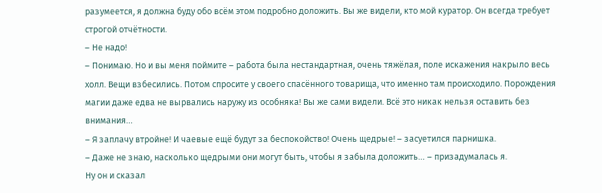разумеется, я должна буду обо всём этом подробно доложить. Вы же видели, кто мой куратор. Он всегда требует строгой отчётности.
– Не надо!
– Понимаю. Но и вы меня поймите – работа была нестандартная, очень тяжёлая, поле искажения накрыло весь холл. Вещи взбесились. Потом спросите у своего спасённого товарища, что именно там происходило. Порождения магии даже едва не вырвались наружу из особняка! Вы же сами видели. Всё это никак нельзя оставить без внимания…
– Я заплачу втройне! И чаевые ещё будут за беспокойство! Очень щедрые! – засуетился парнишка.
– Даже не знаю, насколько щедрыми они могут быть, чтобы я забыла доложить… – призадумалась я.
Ну он и сказал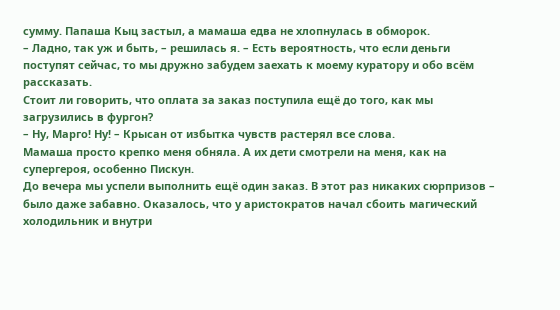сумму. Папаша Кыц застыл, а мамаша едва не хлопнулась в обморок.
– Ладно, так уж и быть, – решилась я. – Есть вероятность, что если деньги поступят сейчас, то мы дружно забудем заехать к моему куратору и обо всём рассказать.
Стоит ли говорить, что оплата за заказ поступила ещё до того, как мы загрузились в фургон?
– Ну, Марго! Ну! – Крысан от избытка чувств растерял все слова.
Мамаша просто крепко меня обняла. А их дети смотрели на меня, как на супергероя, особенно Пискун.
До вечера мы успели выполнить ещё один заказ. В этот раз никаких сюрпризов – было даже забавно. Оказалось, что у аристократов начал сбоить магический холодильник и внутри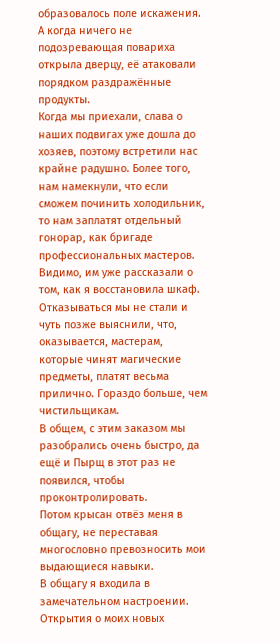образовалось поле искажения. А когда ничего не подозревающая повариха открыла дверцу, её атаковали порядком раздражённые продукты.
Когда мы приехали, слава о наших подвигах уже дошла до хозяев, поэтому встретили нас крайне радушно. Более того, нам намекнули, что если сможем починить холодильник, то нам заплатят отдельный гонорар, как бригаде профессиональных мастеров. Видимо, им уже рассказали о том, как я восстановила шкаф. Отказываться мы не стали и чуть позже выяснили, что, оказывается, мастерам, которые чинят магические предметы, платят весьма прилично. Гораздо больше, чем чистильщикам.
В общем, с этим заказом мы разобрались очень быстро, да ещё и Пырщ в этот раз не появился, чтобы проконтролировать.
Потом крысан отвёз меня в общагу, не переставая многословно превозносить мои выдающиеся навыки.
В общагу я входила в замечательном настроении. Открытия о моих новых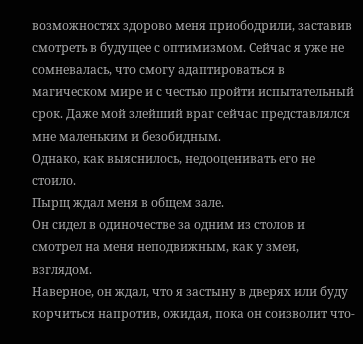возможностях здорово меня приободрили, заставив смотреть в будущее с оптимизмом. Сейчас я уже не сомневалась, что смогу адаптироваться в магическом мире и с честью пройти испытательный срок. Даже мой злейший враг сейчас представлялся мне маленьким и безобидным.
Однако, как выяснилось, недооценивать его не стоило.
Пырщ ждал меня в общем зале.
Он сидел в одиночестве за одним из столов и смотрел на меня неподвижным, как у змеи, взглядом.
Наверное, он ждал, что я застыну в дверях или буду корчиться напротив, ожидая, пока он соизволит что-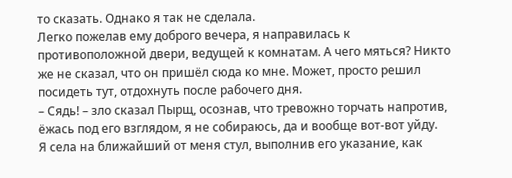то сказать. Однако я так не сделала.
Легко пожелав ему доброго вечера, я направилась к противоположной двери, ведущей к комнатам. А чего мяться? Никто же не сказал, что он пришёл сюда ко мне. Может, просто решил посидеть тут, отдохнуть после рабочего дня.
– Сядь! – зло сказал Пырщ, осознав, что тревожно торчать напротив, ёжась под его взглядом, я не собираюсь, да и вообще вот-вот уйду.
Я села на ближайший от меня стул, выполнив его указание, как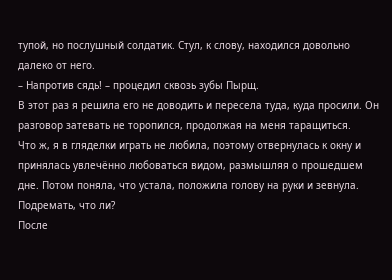тупой, но послушный солдатик. Стул, к слову, находился довольно далеко от него.
– Напротив сядь! – процедил сквозь зубы Пырщ.
В этот раз я решила его не доводить и пересела туда, куда просили. Он разговор затевать не торопился, продолжая на меня таращиться.
Что ж, я в гляделки играть не любила, поэтому отвернулась к окну и принялась увлечённо любоваться видом, размышляя о прошедшем дне. Потом поняла, что устала, положила голову на руки и зевнула. Подремать, что ли?
После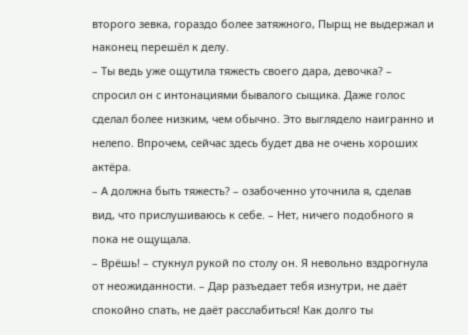второго зевка, гораздо более затяжного, Пырщ не выдержал и наконец перешёл к делу.
– Ты ведь уже ощутила тяжесть своего дара, девочка? – спросил он с интонациями бывалого сыщика. Даже голос сделал более низким, чем обычно. Это выглядело наигранно и нелепо. Впрочем, сейчас здесь будет два не очень хороших актёра.
– А должна быть тяжесть? – озабоченно уточнила я, сделав вид, что прислушиваюсь к себе. – Нет, ничего подобного я пока не ощущала.
– Врёшь! – стукнул рукой по столу он. Я невольно вздрогнула от неожиданности. – Дар разъедает тебя изнутри, не даёт спокойно спать, не даёт расслабиться! Как долго ты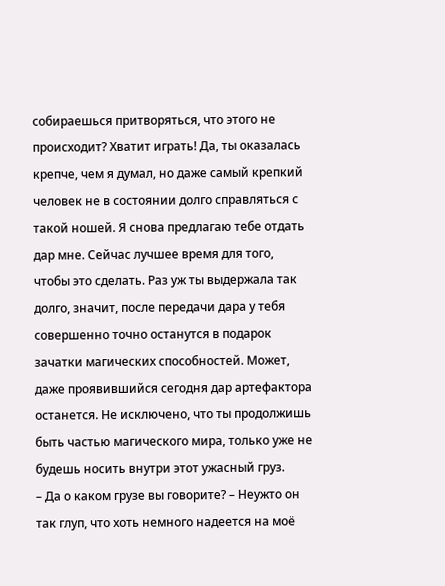собираешься притворяться, что этого не происходит? Хватит играть! Да, ты оказалась крепче, чем я думал, но даже самый крепкий человек не в состоянии долго справляться с такой ношей. Я снова предлагаю тебе отдать дар мне. Сейчас лучшее время для того, чтобы это сделать. Раз уж ты выдержала так долго, значит, после передачи дара у тебя совершенно точно останутся в подарок зачатки магических способностей. Может, даже проявившийся сегодня дар артефактора останется. Не исключено, что ты продолжишь быть частью магического мира, только уже не будешь носить внутри этот ужасный груз.
– Да о каком грузе вы говорите? – Неужто он так глуп, что хоть немного надеется на моё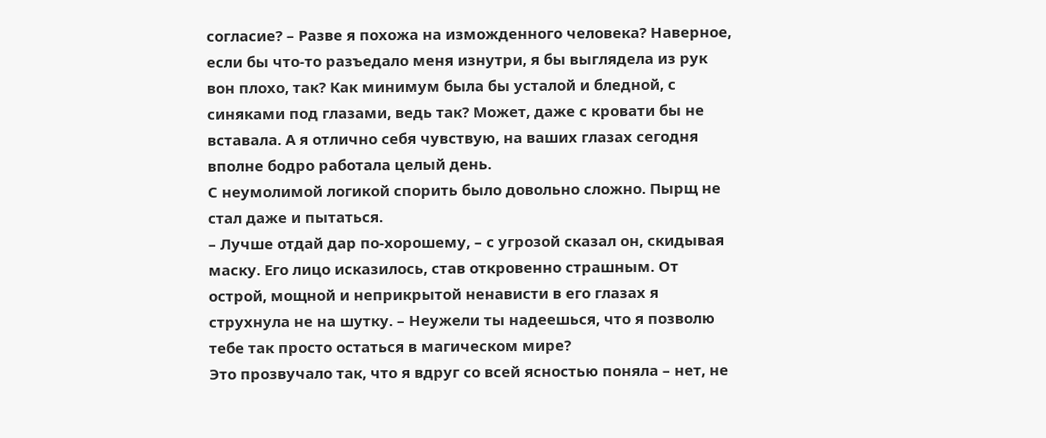согласие? – Разве я похожа на изможденного человека? Наверное, если бы что-то разъедало меня изнутри, я бы выглядела из рук вон плохо, так? Как минимум была бы усталой и бледной, с синяками под глазами, ведь так? Может, даже с кровати бы не вставала. А я отлично себя чувствую, на ваших глазах сегодня вполне бодро работала целый день.
С неумолимой логикой спорить было довольно сложно. Пырщ не стал даже и пытаться.
– Лучше отдай дар по-хорошему, – с угрозой сказал он, скидывая маску. Его лицо исказилось, став откровенно страшным. От острой, мощной и неприкрытой ненависти в его глазах я струхнула не на шутку. – Неужели ты надеешься, что я позволю тебе так просто остаться в магическом мире?
Это прозвучало так, что я вдруг со всей ясностью поняла – нет, не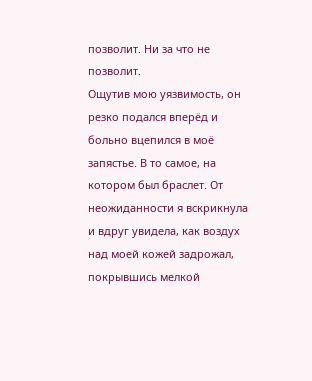позволит. Ни за что не позволит.
Ощутив мою уязвимость, он резко подался вперёд и больно вцепился в моё запястье. В то самое, на котором был браслет. От неожиданности я вскрикнула и вдруг увидела, как воздух над моей кожей задрожал, покрывшись мелкой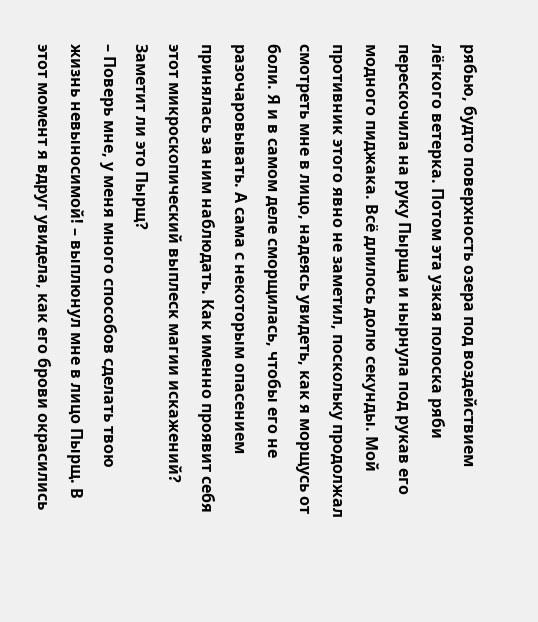рябью, будто поверхность озера под воздействием лёгкого ветерка. Потом эта узкая полоска ряби перескочила на руку Пырща и нырнула под рукав его модного пиджака. Всё длилось долю секунды. Мой противник этого явно не заметил, поскольку продолжал смотреть мне в лицо, надеясь увидеть, как я морщусь от боли. Я и в самом деле сморщилась, чтобы его не разочаровывать. А сама с некоторым опасением принялась за ним наблюдать. Как именно проявит себя этот микроскопический выплеск магии искажений? Заметит ли это Пырщ?
– Поверь мне, у меня много способов сделать твою жизнь невыносимой! – выплюнул мне в лицо Пырщ. В этот момент я вдруг увидела, как его брови окрасились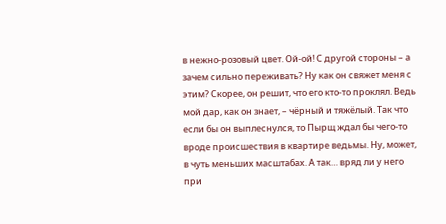в нежно-розовый цвет. Ой-ой! С другой стороны – а зачем сильно переживать? Ну как он свяжет меня с этим? Скорее, он решит, что его кто-то проклял. Ведь мой дар, как он знает, – чёрный и тяжёлый. Так что если бы он выплеснулся, то Пырщ ждал бы чего-то вроде происшествия в квартире ведьмы. Ну, может, в чуть меньших масштабах. А так… вряд ли у него при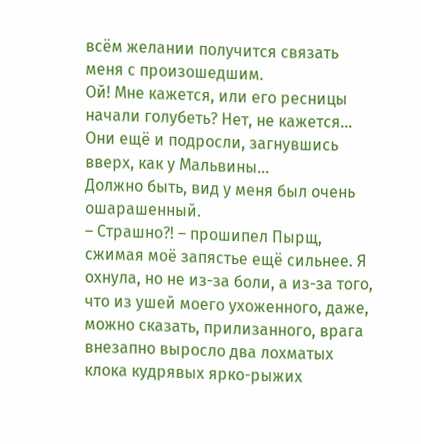всём желании получится связать меня с произошедшим.
Ой! Мне кажется, или его ресницы начали голубеть? Нет, не кажется… Они ещё и подросли, загнувшись вверх, как у Мальвины…
Должно быть, вид у меня был очень ошарашенный.
– Страшно?! – прошипел Пырщ, сжимая моё запястье ещё сильнее. Я охнула, но не из-за боли, а из-за того, что из ушей моего ухоженного, даже, можно сказать, прилизанного, врага внезапно выросло два лохматых клока кудрявых ярко-рыжих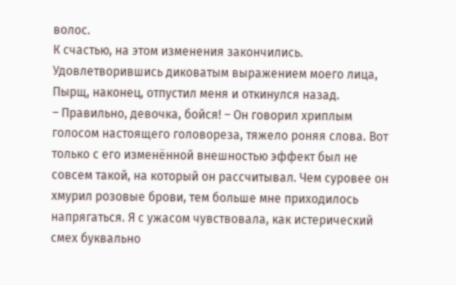волос.
К счастью, на этом изменения закончились.
Удовлетворившись диковатым выражением моего лица, Пырщ, наконец, отпустил меня и откинулся назад.
– Правильно, девочка, бойся! – Он говорил хриплым голосом настоящего головореза, тяжело роняя слова. Вот только с его изменённой внешностью эффект был не совсем такой, на который он рассчитывал. Чем суровее он хмурил розовые брови, тем больше мне приходилось напрягаться. Я с ужасом чувствовала, как истерический смех буквально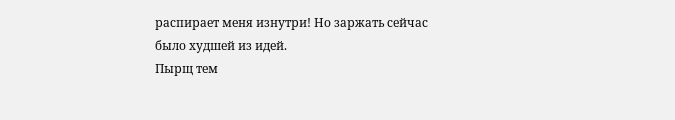распирает меня изнутри! Но заржать сейчас было худшей из идей.
Пырщ тем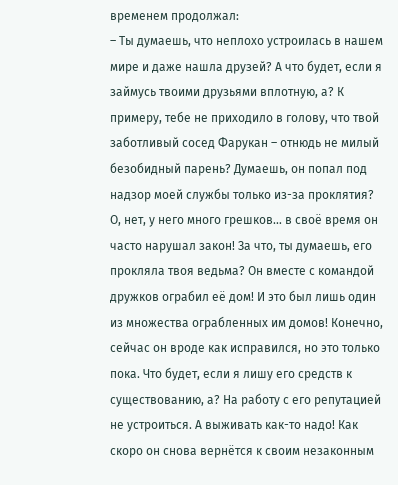временем продолжал:
– Ты думаешь, что неплохо устроилась в нашем мире и даже нашла друзей? А что будет, если я займусь твоими друзьями вплотную, а? К примеру, тебе не приходило в голову, что твой заботливый сосед Фарукан – отнюдь не милый безобидный парень? Думаешь, он попал под надзор моей службы только из-за проклятия? О, нет, у него много грешков… в своё время он часто нарушал закон! За что, ты думаешь, его прокляла твоя ведьма? Он вместе с командой дружков ограбил её дом! И это был лишь один из множества ограбленных им домов! Конечно, сейчас он вроде как исправился, но это только пока. Что будет, если я лишу его средств к существованию, а? На работу с его репутацией не устроиться. А выживать как-то надо! Как скоро он снова вернётся к своим незаконным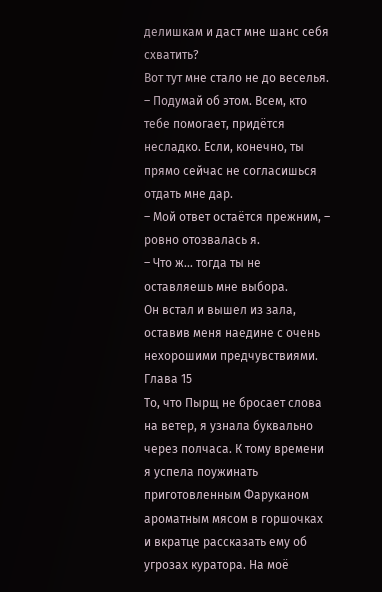делишкам и даст мне шанс себя схватить?
Вот тут мне стало не до веселья.
– Подумай об этом. Всем, кто тебе помогает, придётся несладко. Если, конечно, ты прямо сейчас не согласишься отдать мне дар.
– Мой ответ остаётся прежним, – ровно отозвалась я.
– Что ж… тогда ты не оставляешь мне выбора.
Он встал и вышел из зала, оставив меня наедине с очень нехорошими предчувствиями.
Глава 15
То, что Пырщ не бросает слова на ветер, я узнала буквально через полчаса. К тому времени я успела поужинать приготовленным Фаруканом ароматным мясом в горшочках и вкратце рассказать ему об угрозах куратора. На моё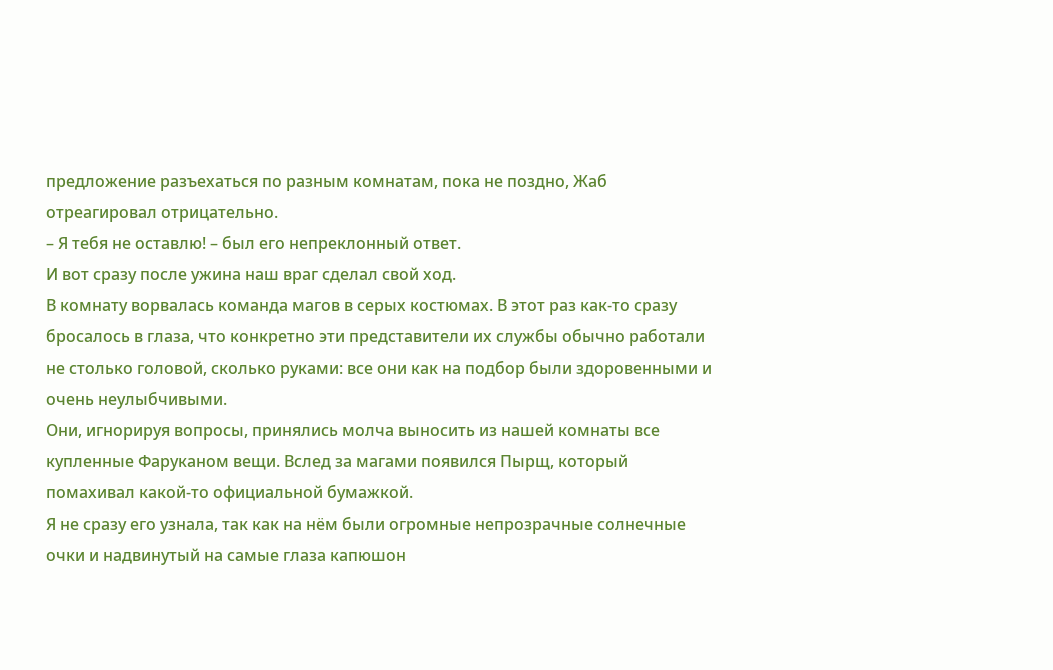предложение разъехаться по разным комнатам, пока не поздно, Жаб отреагировал отрицательно.
– Я тебя не оставлю! – был его непреклонный ответ.
И вот сразу после ужина наш враг сделал свой ход.
В комнату ворвалась команда магов в серых костюмах. В этот раз как-то сразу бросалось в глаза, что конкретно эти представители их службы обычно работали не столько головой, сколько руками: все они как на подбор были здоровенными и очень неулыбчивыми.
Они, игнорируя вопросы, принялись молча выносить из нашей комнаты все купленные Фаруканом вещи. Вслед за магами появился Пырщ, который помахивал какой-то официальной бумажкой.
Я не сразу его узнала, так как на нём были огромные непрозрачные солнечные очки и надвинутый на самые глаза капюшон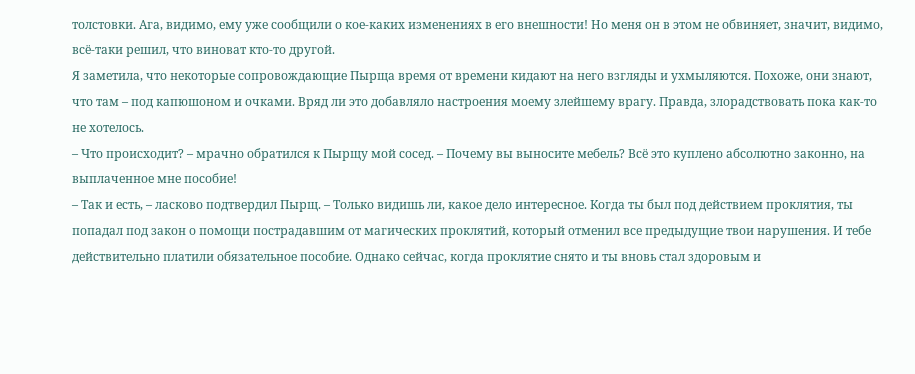толстовки. Ага, видимо, ему уже сообщили о кое-каких изменениях в его внешности! Но меня он в этом не обвиняет, значит, видимо, всё-таки решил, что виноват кто-то другой.
Я заметила, что некоторые сопровождающие Пырща время от времени кидают на него взгляды и ухмыляются. Похоже, они знают, что там – под капюшоном и очками. Вряд ли это добавляло настроения моему злейшему врагу. Правда, злорадствовать пока как-то не хотелось.
– Что происходит? – мрачно обратился к Пырщу мой сосед. – Почему вы выносите мебель? Всё это куплено абсолютно законно, на выплаченное мне пособие!
– Так и есть, – ласково подтвердил Пырщ. – Только видишь ли, какое дело интересное. Когда ты был под действием проклятия, ты попадал под закон о помощи пострадавшим от магических проклятий, который отменил все предыдущие твои нарушения. И тебе действительно платили обязательное пособие. Однако сейчас, когда проклятие снято и ты вновь стал здоровым и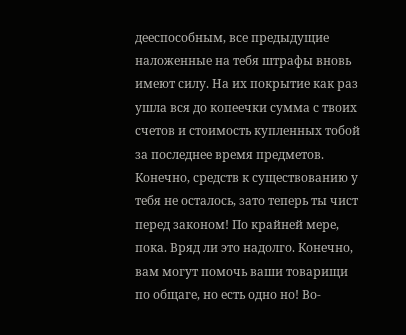дееспособным, все предыдущие наложенные на тебя штрафы вновь имеют силу. На их покрытие как раз ушла вся до копеечки сумма с твоих счетов и стоимость купленных тобой за последнее время предметов. Конечно, средств к существованию у тебя не осталось, зато теперь ты чист перед законом! По крайней мере, пока. Вряд ли это надолго. Конечно, вам могут помочь ваши товарищи по общаге, но есть одно но! Во-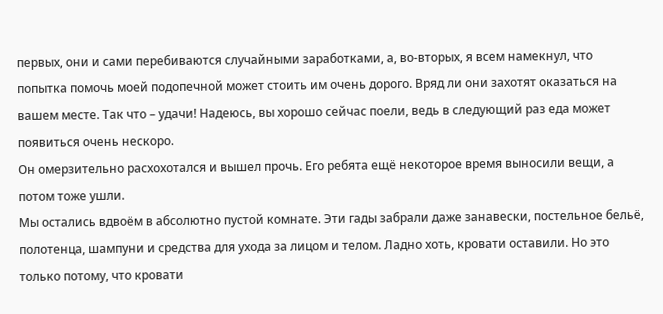первых, они и сами перебиваются случайными заработками, а, во-вторых, я всем намекнул, что попытка помочь моей подопечной может стоить им очень дорого. Вряд ли они захотят оказаться на вашем месте. Так что – удачи! Надеюсь, вы хорошо сейчас поели, ведь в следующий раз еда может появиться очень нескоро.
Он омерзительно расхохотался и вышел прочь. Его ребята ещё некоторое время выносили вещи, а потом тоже ушли.
Мы остались вдвоём в абсолютно пустой комнате. Эти гады забрали даже занавески, постельное бельё, полотенца, шампуни и средства для ухода за лицом и телом. Ладно хоть, кровати оставили. Но это только потому, что кровати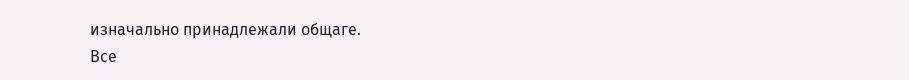изначально принадлежали общаге.
Все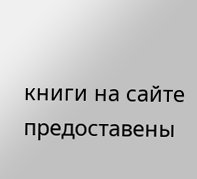книги на сайте предоставены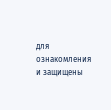для ознакомления и защищены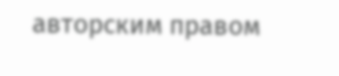авторским правом